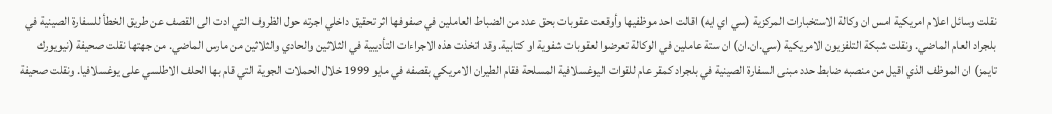نقلت وسائل اعلام امريكية امس ان وكالة الاستخبارات المركزية (سي اي ايه) اقالت احد موظفيها وأوقعت عقوبات بحق عدد من الضباط العاملين في صفوفها اثر تحقيق داخلي اجرته حول الظروف التي ادت الى القصف عن طريق الخطأ للسفارة الصينية في بلجراد العام الماضي. ونقلت شبكة التلفزيون الامريكية (سي.ان.ان) ان ستة عاملين في الوكالة تعرضوا لعقوبات شفوية او كتابية. وقد اتخذت هذه الاجراءات التأديبية في الثلاثين والحادي والثلاثين من مارس الماضي. من جهتها نقلت صحيفة (نيويورك تايمز) ان الموظف الذي اقيل من منصبه ضابط حدد مبنى السفارة الصينية في بلجراد كمقر عام للقوات اليوغسلافية المسلحة فقام الطيران الامريكي بقصفه في مايو 1999 خلال الحملات الجوية التي قام بها الحلف الاطلسي على يوغسلافيا. ونقلت صحيفة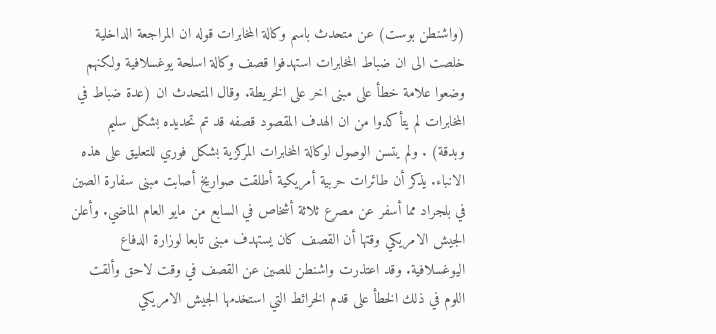(واشنطن بوست) عن متحدث باسم وكالة المخابرات قوله ان المراجعة الداخلية خلصت الى ان ضباط المخابرات استهدفوا قصف وكالة اسلحة يوغسلافية ولكنهم وضعوا علامة خطأ على مبنى اخر على الخريطة. وقال المتحدث ان (عدة ضباط في المخابرات لم يتأكدوا من ان الهدف المقصود قصفه قد تم تحديده بشكل سليم وبدقة) . ولم يتسن الوصول لوكالة المخابرات المركزية بشكل فوري للتعليق على هذه الانباء. يذكر أن طائرات حربية أمريكية أطلقت صواريخ أصابت مبنى سفارة الصين في بلجراد مما أسفر عن مصرع ثلاثة أشخاص في السابع من مايو العام الماضي. وأعلن الجيش الامريكي وقتها أن القصف كان يستهدف مبنى تابعا لوزارة الدفاع اليوغسلافية. وقد اعتذرت واشنطن للصين عن القصف في وقت لاحق وألقت اللوم في ذلك الخطأ على قدم الخرائط التي استخدمها الجيش الامريكي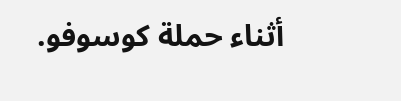أثناء حملة كوسوفو.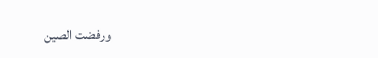ورفضت الصين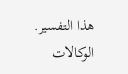هذا التفسير. الوكالات